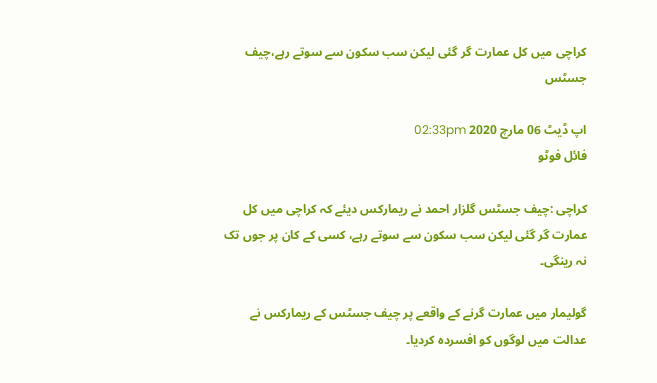کراچی میں کل عمارت گر گئی لیکن سب سکون سے سوتے رہے،چیف جسٹس

اپ ڈیٹ 06 مارچ 2020 02:33pm
فائل فوٹو

کراچی :چیف جسٹس گلزار احمد نے ریمارکس دیئے کہ کراچی میں کل عمارت گر گئی لیکن سب سکون سے سوتے رہے، کسی کے کان پر جوں تک نہ رینگی۔

گولیمار میں عمارت گرنے کے واقعے پر چیف جسٹس کے ریمارکس نے عدالت میں لوگوں کو افسردہ کردیا۔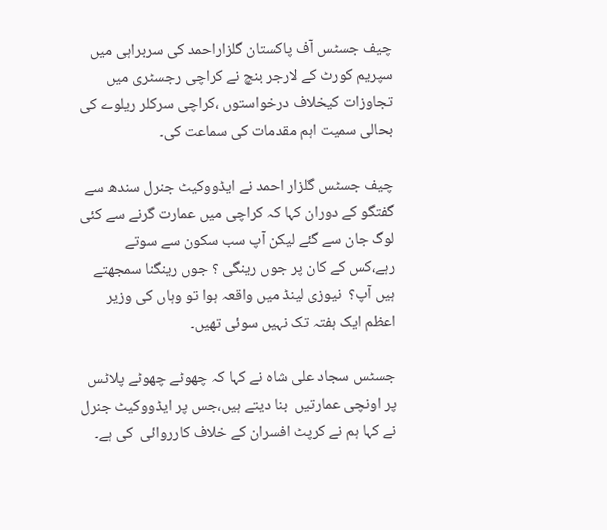چیف جسٹس آف پاکستان گلزاراحمد کی سربراہی میں سپریم کورٹ کے لارجر بنچ نے کراچی رجسٹری میں تجاوزات کیخلاف درخواستوں ،کراچی سرکلر ریلوے کی بحالی سمیت اہم مقدمات کی سماعت کی۔

چیف جسٹس گلزار احمد نے ایڈووکیٹ جنرل سندھ سے گفتگو کے دوران کہا کہ کراچی میں عمارت گرنے سے کئی لوگ جان سے گئے لیکن آپ سب سکون سے سوتے رہے،کس کے کان پر جوں رینگی ؟ جوں رینگنا سمجھتے ہیں آپ؟  نیوزی لینڈ میں واقعہ ہوا تو وہاں کی وزیر اعظم ایک ہفتہ تک نہیں سوئی تھیں۔

جسٹس سجاد علی شاہ نے کہا کہ چھوٹے چھوٹے پلاٹس پر اونچی عمارتیں  بنا دیتے ہیں،جس پر ایڈووکیٹ جنرل نے کہا ہم نے کرپٹ افسران کے خلاف کارروائی  کی ہے۔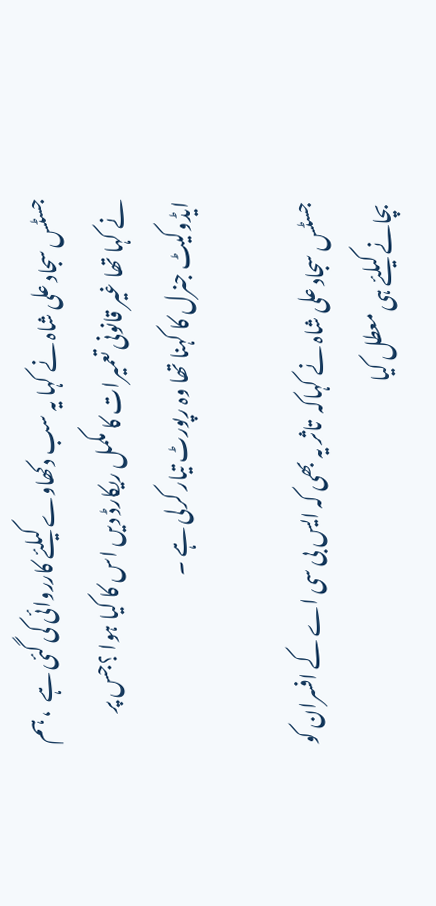جسٹس سجاد علی شاہ نے کہا یہ سب دکھاوے کیلئے کارروائی کی گئی ہے  ، ہم نے کہا تھا غیر قانونی تعمیرات کا مکمل ریکارڈ دیں اس کا کیا ہوا ؟جس پر  ایڈوکیٹ جنرل کا کہنا تھا وہ رپورٹ تیار کرلی ہے ۔

جسٹس سجاد علی شاہ نے کہاکہ  تاثر یہ بھی کہ ایس بی سی اے کے افسران کو بچانے کیلئے ہی معطل کیا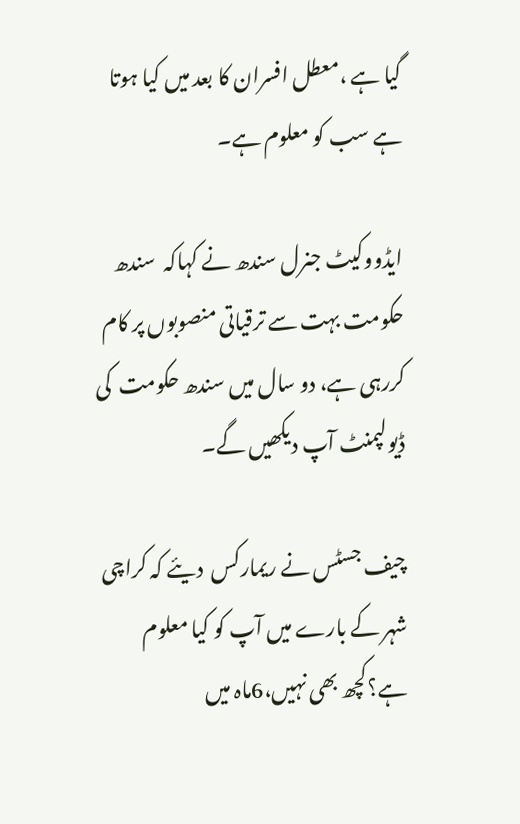گیا ہے ،معطل افسران کا بعد میں کیا ہوتا ہے سب کو معلوم ہے۔

ایڈووکیٹ جنرل سندھ نے کہاکہ  سندھ حکومت بہت سے ترقیاتی منصوبوں پر کام کررہی ہے، دو سال میں سندھ حکومت  کی ڈیولپمنٹ آپ دیکھیں گے۔

چیف جسٹس نے ریمارکس  دیئے کہ کراچی شہر کے بارے میں آپ کو کیا معلوم ہے؟کچھ بھی نہیں،6ماہ میں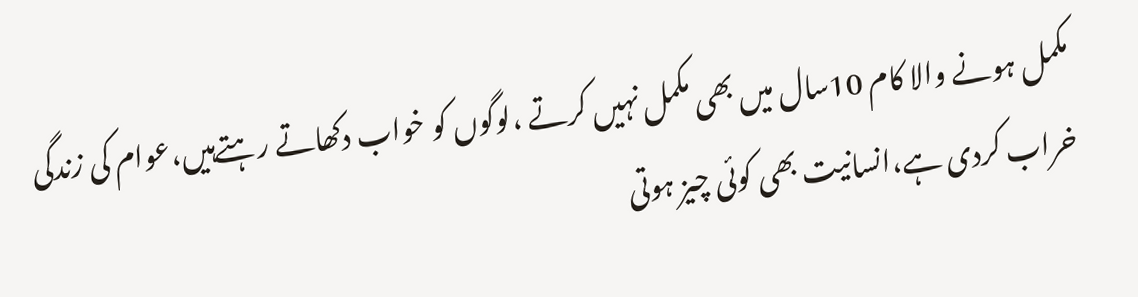مکمل ہونے والا کام 10سال میں بھی مکمل نہیں کرتے ،لوگوں کو خواب دکھاتے رہتےہیں،عوام کی زندگی خراب کردی ہے،انسانیت بھی کوئی چیز ہوتی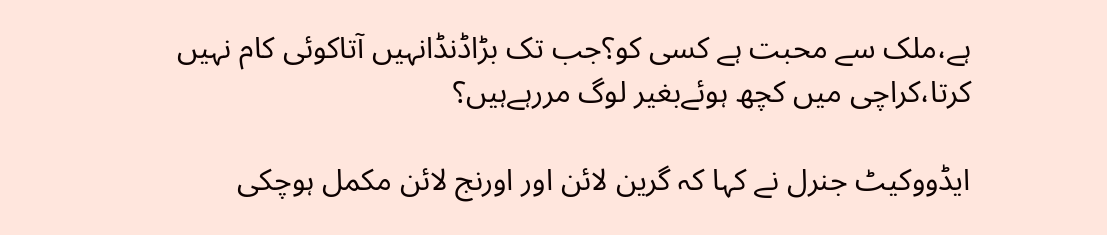ہے،ملک سے محبت ہے کسی کو؟جب تک بڑاڈنڈانہیں آتاکوئی کام نہیں کرتا،کراچی میں کچھ ہوئےبغیر لوگ مررہےہیں؟

ایڈووکیٹ جنرل نے کہا کہ گرین لائن اور اورنج لائن مکمل ہوچکی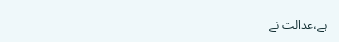ہے،عدالت نے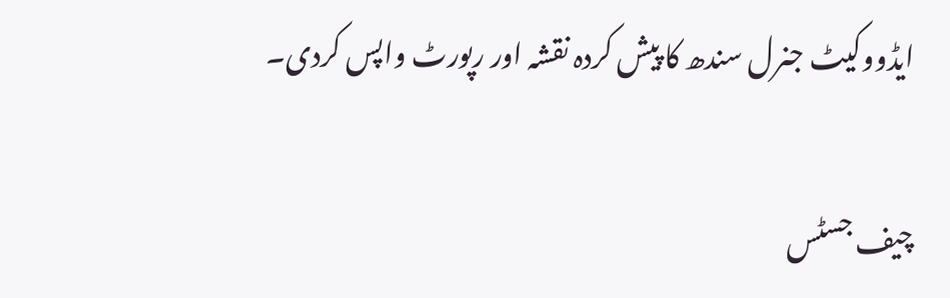ایڈووکیٹ جنرل سندھ کا پیش کردہ نقشہ اور رپورٹ واپس کردی۔

چیف جسٹس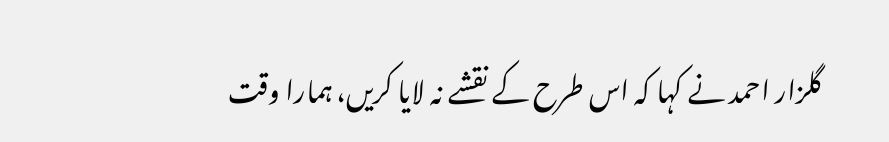گلزار احمد نے کہا کہ اس طرح کے نقشے نہ لایا کریں، ہمارا وقت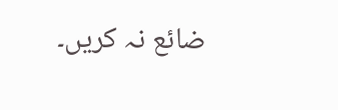ضائع نہ کریں۔